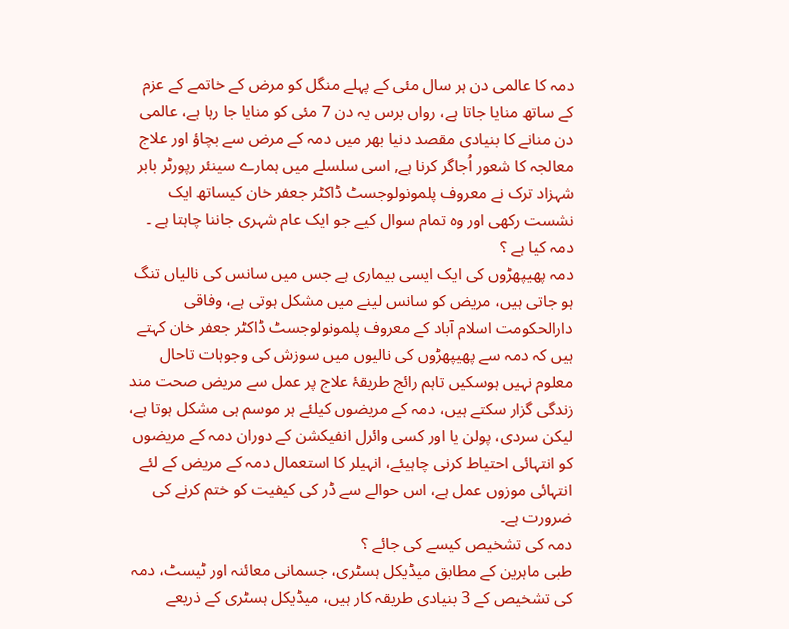دمہ کا عالمی دن ہر سال مئی کے پہلے منگل کو مرض کے خاتمے کے عزم کے ساتھ منایا جاتا ہے، رواں برس یہ دن 7 مئی کو منایا جا رہا ہے، عالمی دن منانے کا بنیادی مقصد دنیا بھر میں دمہ کے مرض سے بچاؤ اور علاج معالجہ کا شعور اُجاگر کرنا ہے, اسی سلسلے میں ہمارے سینئر رپورٹر بابر شہزاد ترک نے معروف پلمونولوجسٹ ڈاکٹر جعفر خان کیساتھ ایک نشست رکھی اور وہ تمام سوال کیے جو ایک عام شہری جاننا چاہتا ہے ۔
دمہ کیا ہے ؟
دمہ پھیپھڑوں کی ایک ایسی بیماری ہے جس میں سانس کی نالیاں تنگ ہو جاتی ہیں، مریض کو سانس لینے میں مشکل ہوتی ہے، وفاقی دارالحکومت اسلام آباد کے معروف پلمونولوجسٹ ڈاکٹر جعفر خان کہتے ہیں کہ دمہ سے پھیپھڑوں کی نالیوں میں سوزش کی وجوہات تاحال معلوم نہیں ہوسکیں تاہم رائج طریقۂ علاج پر عمل سے مریض صحت مند زندگی گزار سکتے ہیں، دمہ کے مریضوں کیلئے ہر موسم ہی مشکل ہوتا ہے، لیکن سردی، پولن یا اور کسی وائرل انفیکشن کے دوران دمہ کے مریضوں کو انتہائی احتیاط کرنی چاہیئے، انہیلر کا استعمال دمہ کے مریض کے لئے انتہائی موزوں عمل ہے، اس حوالے سے ڈر کی کیفیت کو ختم کرنے کی ضرورت ہے۔
دمہ کی تشخیص کیسے کی جائے ؟
طبی ماہرین کے مطابق میڈیکل ہسٹری، جسمانی معائنہ اور ٹیسٹ، دمہ کی تشخیص کے 3 بنیادی طریقہ کار ہیں، میڈیکل ہسٹری کے ذریعے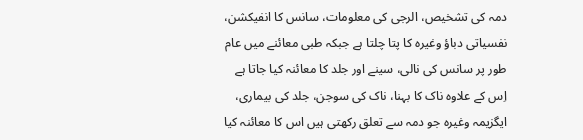دمہ کی تشخیص، الرجی کی معلومات، سانس کا انفیکشن، نفسیاتی دباؤ وغیرہ کا پتا چلتا ہے جبکہ طبی معائنے میں عام طور پر سانس کی نالی، سینے اور جلد کا معائنہ کیا جاتا ہے اِس کے علاوہ ناک کا بہنا، ناک کی سوجن، جلد کی بیماری، ایگزیمہ وغیرہ جو دمہ سے تعلق رکھتی ہیں اس کا معائنہ کیا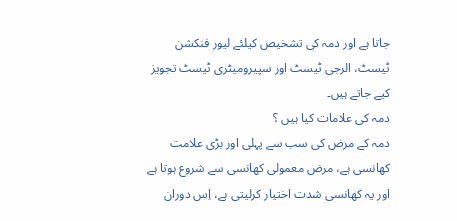جاتا ہے اور دمہ کی تشخیص کیلئے لیور فنکشن ٹیسٹ، الرجی ٹیسٹ اور سپیرومیٹری ٹیسٹ تجویز کیے جاتے ہیں۔
دمہ کی علامات کیا ہیں ؟
دمہ کے مرض کی سب سے پہلی اور بڑی علامت کھانسی ہے، مرض معمولی کھانسی سے شروع ہوتا ہے اور یہ کھانسی شدت اختیار کرلیتی ہے، اِس دوران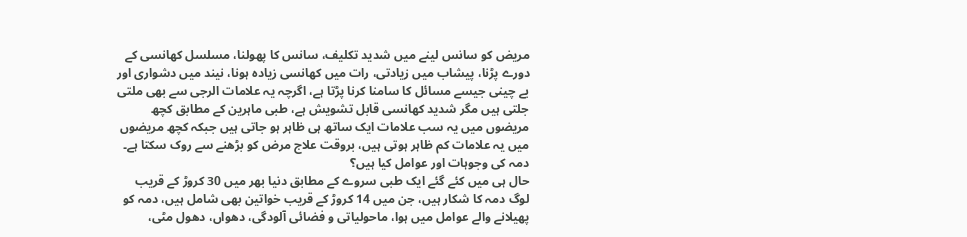مریض کو سانس لینے میں شدید تکلیف، سانس کا پھولنا، مسلسل کھانسی کے دورے پڑنا، پیشاب میں زیادتی، رات میں کھانسی زیادہ ہونا، نیند میں دشواری اور بے چینی جیسے مسائل کا سامنا کرنا پڑتا ہے، اگرچہ یہ علامات الرجی سے بھی ملتی جلتی ہیں مگر شدید کھانسی قابل تشویش ہے، طبی ماہرین کے مطابق کچھ مریضوں میں یہ سب علامات ایک ساتھ ہی ظاہر ہو جاتی ہیں جبکہ کچھ مریضوں میں یہ علامات کم ظاہر ہوتی ہیں، بروقت علاج مرض کو بڑھنے سے روک سکتا ہے۔
دمہ کی وجوہات اور عوامل کیا ہیں؟
حال ہی میں کئے گئے ایک طبی سروے کے مطابق دنیا بھر میں 30 کروڑ کے قریب لوگ دمہ کا شکار ہیں، جن میں 14 کروڑ کے قریب خواتین بھی شامل ہیں، دمہ کو پھیلانے والے عوامل میں ہوا، ماحولیاتی و فضائی آلودگی، دھواں، دھول مٹی،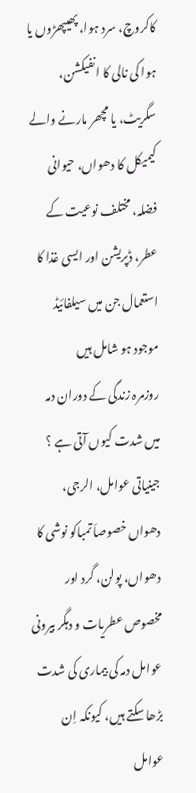کاکروچ، سرد ہوا، پھیپھڑوں یا ہوا کی نالی کا انفیکشن، سگریٹ، یا مچھر مارنے والے کیمیکل کا دھواں، حیوانی فضلہ، مختلف نوعیت کے عطر، ڈپریشن اور ایسی غذا کا استعمال جن میں سیلفائیڈ موجود ہو شامل ہیں
روزمرہ زندگی کے دوران دمہ میں شدت کیوں آتی ہے ؟
جینیاتی عوامل، الرجی، دھواں خصوصاَ تمباکو نوشی کا دھواں، پولن، گرد اور مخصوص عطریات و دہگر بیرونی عوامل دمہ کی بیماری کی شدت بڑھا سکتے ہیں، کیونکہ اِن عوامل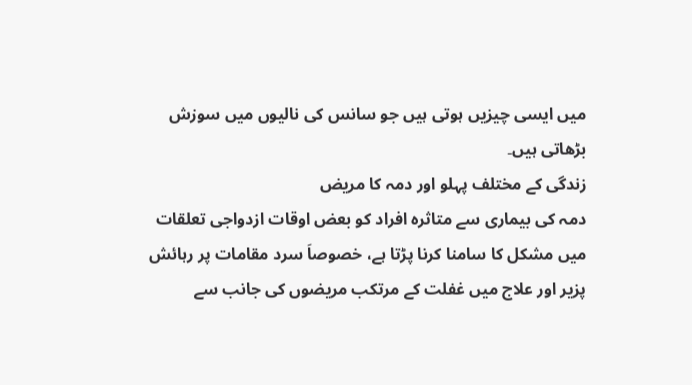میں ایسی چیزیں ہوتی ہیں جو سانس کی نالیوں میں سوزش بڑھاتی ہیں۔
زندگی کے مختلف پہلو اور دمہ کا مریض
دمہ کی بیماری سے متاثرہ افراد کو بعض اوقات ازدواجی تعلقات میں مشکل کا سامنا کرنا پڑتا ہے، خصوصاَ سرد مقامات پر رہائش پزیر اور علاج میں غفلت کے مرتکب مریضوں کی جانب سے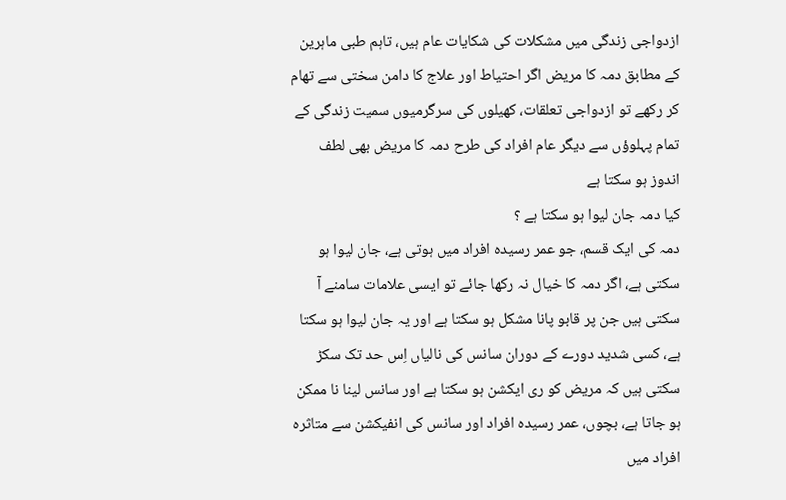ازدواجی زندگی میں مشکلات کی شکایات عام ہیں، تاہم طبی ماہرین کے مطابق دمہ کا مریض اگر احتیاط اور علاج کا دامن سختی سے تھام کر رکھے تو ازدواجی تعلقات، کھیلوں کی سرگرمیوں سمیت زندگی کے تمام پہلوؤں سے دیگر عام افراد کی طرح دمہ کا مریض بھی لطف اندوز ہو سکتا ہے
کیا دمہ جان لیوا ہو سکتا ہے ؟
دمہ کی ایک قسم، جو عمر رسیدہ افراد میں ہوتی ہے، جان لیوا ہو سکتی ہے، اگر دمہ کا خیال نہ رکھا جائے تو ایسی علامات سامنے آ سکتی ہیں جن پر قابو پانا مشکل ہو سکتا ہے اور یہ جان لیوا ہو سکتا ہے، کسی شدید دورے کے دوران سانس کی نالیاں اِس حد تک سکڑ سکتی ہیں کہ مریض کو ری ایکشن ہو سکتا ہے اور سانس لینا نا ممکن ہو جاتا ہے، بچوں، عمر رسیدہ افراد اور سانس کی انفیکشن سے متاثرہ افراد میں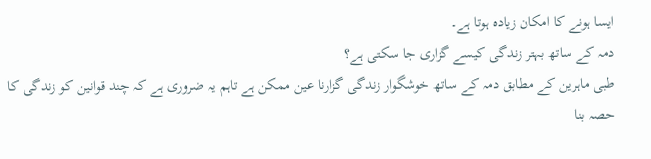ایسا ہونے کا امکان زیادہ ہوتا ہے۔
دمہ کے ساتھ بہتر زندگی کیسے گزاری جا سکتی ہے؟
طبی ماہرین کے مطابق دمہ کے ساتھ خوشگوار زندگی گزارنا عین ممکن ہے تاہم یہ ضروری ہے کہ چند قوانین کو زندگی کا حصہ بنا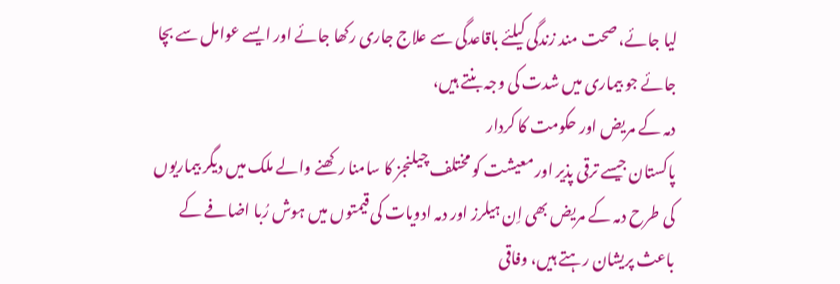لیا جائے، صحت مند زندگی کیلئے باقاعدگی سے علاج جاری رکھا جائے اور ایسے عوامل سے بچا جائے جو بیماری میں شدت کی وجہ بنتے ہیں،
دمہ کے مریض اور حکومت کا کردار
پاکستان جیسے ترقی پذیر اور معیشت کو مختلف چیلنجز کا سامنا رکھنے والے ملک میں دیگر بیماریوں کی طرح دمہ کے مریض بھی اِن ہیلرز اور دمہ ادویات کی قیمتوں میں ہوش رُبا اضافے کے باعث پریشان رہتے ہیں، وفاقی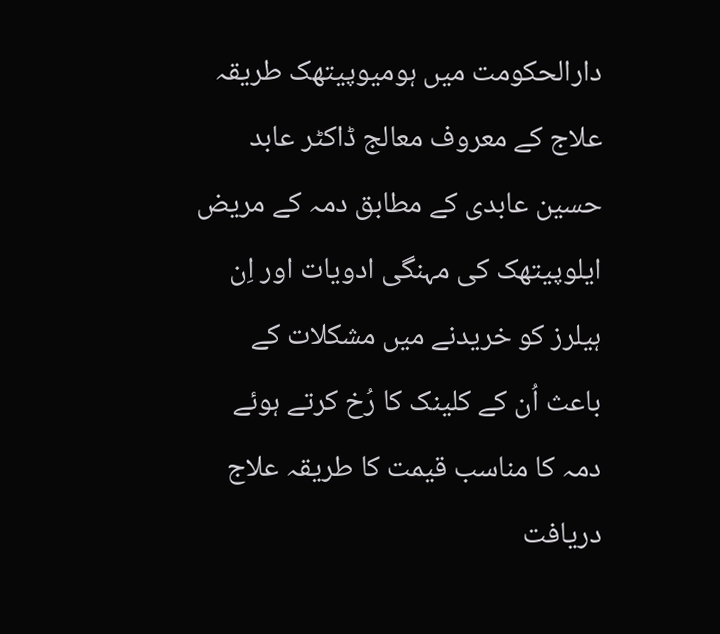دارالحکومت میں ہومیوپیتھک طریقہ علاج کے معروف معالج ڈاکٹر عابد حسین عابدی کے مطابق دمہ کے مریض ایلوپیتھک کی مہنگی ادویات اور اِن ہیلرز کو خریدنے میں مشکلات کے باعث اُن کے کلینک کا رُخ کرتے ہوئے دمہ کا مناسب قیمت کا طریقہ علاج دریافت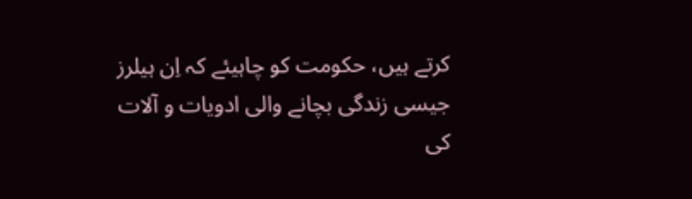کرتے ہیں، حکومت کو چاہیئے کہ اِن ہیلرز جیسی زندگی بچانے والی ادویات و آلات کی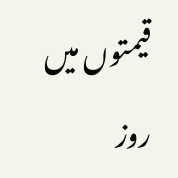قیمتوں میں روز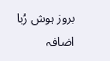بروز ہوش رُبا اضافہ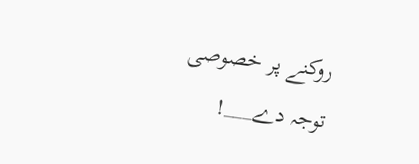روکنے پر خصوصی توجہ دے___!